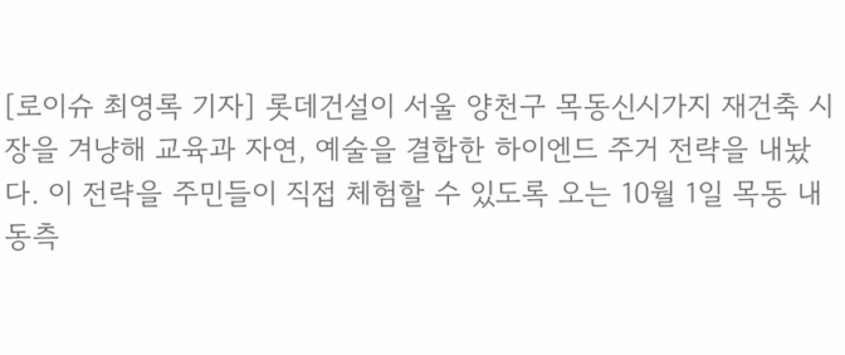[로이슈 최영록 기자] 롯데건설이 서울 양천구 목동신시가지 재건축 시장을 겨냥해 교육과 자연, 예술을 결합한 하이엔드 주거 전략을 내놨다. 이 전략을 주민들이 직접 체험할 수 있도록 오는 10월 1일 목동 내 동측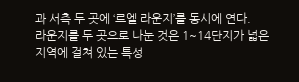과 서측 두 곳에 ‘르엘 라운지’를 동시에 연다.
라운지를 두 곳으로 나눈 것은 1~14단지가 넓은 지역에 걸쳐 있는 특성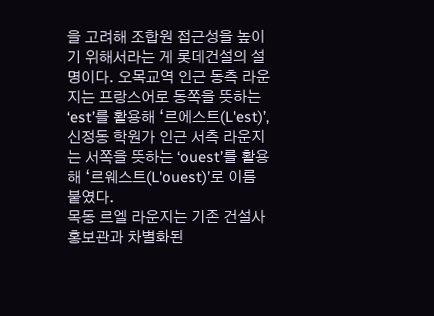을 고려해 조합원 접근성을 높이기 위해서라는 게 롯데건설의 설명이다. 오목교역 인근 동측 라운지는 프랑스어로 동쪽을 뜻하는 ‘est’를 활용해 ‘르에스트(L'est)’, 신정동 학원가 인근 서측 라운지는 서쪽을 뜻하는 ‘ouest’를 활용해 ‘르웨스트(L'ouest)’로 이름 붙였다.
목동 르엘 라운지는 기존 건설사 홍보관과 차별화된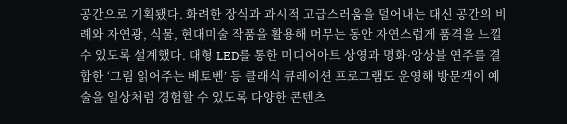공간으로 기획됐다. 화려한 장식과 과시적 고급스러움을 덜어내는 대신 공간의 비례와 자연광, 식물, 현대미술 작품을 활용해 머무는 동안 자연스럽게 품격을 느낄 수 있도록 설계했다. 대형 LED를 통한 미디어아트 상영과 명화·앙상블 연주를 결합한 ‘그림 읽어주는 베토벤’ 등 클래식 큐레이션 프로그램도 운영해 방문객이 예술을 일상처럼 경험할 수 있도록 다양한 콘텐츠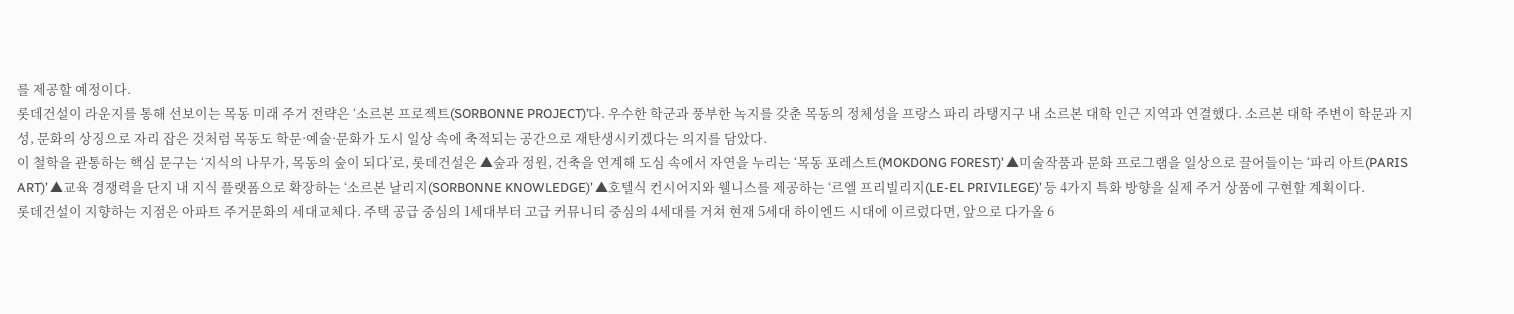를 제공할 예정이다.
롯데건설이 라운지를 통해 선보이는 목동 미래 주거 전략은 ‘소르본 프로젝트(SORBONNE PROJECT)’다. 우수한 학군과 풍부한 녹지를 갖춘 목동의 정체성을 프랑스 파리 라탱지구 내 소르본 대학 인근 지역과 연결했다. 소르본 대학 주변이 학문과 지성, 문화의 상징으로 자리 잡은 것처럼 목동도 학문·예술·문화가 도시 일상 속에 축적되는 공간으로 재탄생시키겠다는 의지를 담았다.
이 철학을 관통하는 핵심 문구는 ‘지식의 나무가, 목동의 숲이 되다’로, 롯데건설은 ▲숲과 정원, 건축을 연계해 도심 속에서 자연을 누리는 ‘목동 포레스트(MOKDONG FOREST)’ ▲미술작품과 문화 프로그램을 일상으로 끌어들이는 ‘파리 아트(PARIS ART)’ ▲교육 경쟁력을 단지 내 지식 플랫폼으로 확장하는 ‘소르본 날리지(SORBONNE KNOWLEDGE)’ ▲호텔식 컨시어지와 웰니스를 제공하는 ‘르엘 프리빌리지(LE-EL PRIVILEGE)’ 등 4가지 특화 방향을 실제 주거 상품에 구현할 계획이다.
롯데건설이 지향하는 지점은 아파트 주거문화의 세대교체다. 주택 공급 중심의 1세대부터 고급 커뮤니티 중심의 4세대를 거쳐 현재 5세대 하이엔드 시대에 이르렀다면, 앞으로 다가올 6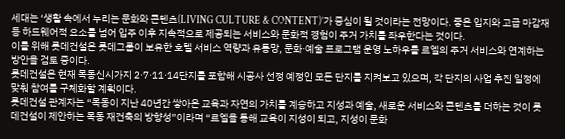세대는 ‘생활 속에서 누리는 문화와 콘텐츠(LIVING CULTURE & CONTENT)’가 중심이 될 것이라는 전망이다. 좋은 입지와 고급 마감재 등 하드웨어적 요소를 넘어 입주 이후 지속적으로 제공되는 서비스와 문화적 경험이 주거 가치를 좌우한다는 것이다.
이를 위해 롯데건설은 롯데그룹이 보유한 호텔 서비스 역량과 유통망, 문화·예술 프로그램 운영 노하우를 르엘의 주거 서비스와 연계하는 방안을 검토 중이다.
롯데건설은 현재 목동신시가지 2·7·11·14단지를 포함해 시공사 선정 예정인 모든 단지를 지켜보고 있으며, 각 단지의 사업 추진 일정에 맞춰 참여를 구체화할 계획이다.
롯데건설 관계자는 “목동이 지난 40년간 쌓아온 교육과 자연의 가치를 계승하고 지성과 예술, 새로운 서비스와 콘텐츠를 더하는 것이 롯데건설이 제안하는 목동 재건축의 방향성”이라며 “르엘을 통해 교육이 지성이 되고, 지성이 문화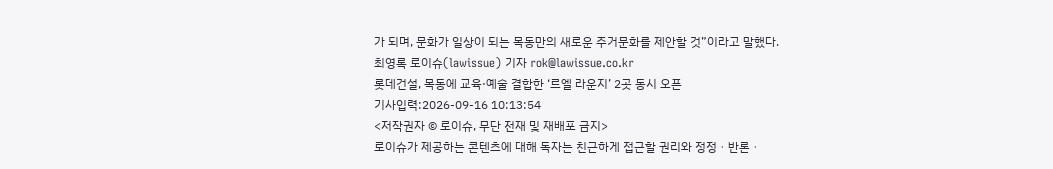가 되며, 문화가 일상이 되는 목동만의 새로운 주거문화를 제안할 것”이라고 말했다.
최영록 로이슈(lawissue) 기자 rok@lawissue.co.kr
롯데건설, 목동에 교육·예술 결합한 ‘르엘 라운지’ 2곳 동시 오픈
기사입력:2026-09-16 10:13:54
<저작권자 © 로이슈, 무단 전재 및 재배포 금지>
로이슈가 제공하는 콘텐츠에 대해 독자는 친근하게 접근할 권리와 정정ㆍ반론ㆍ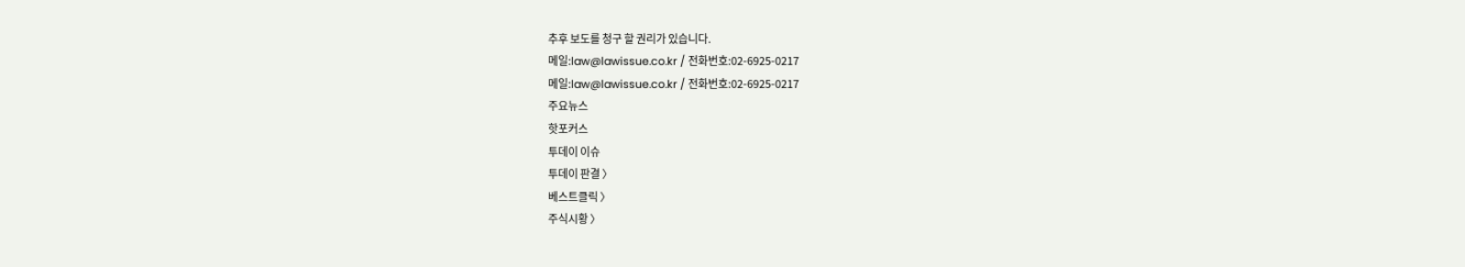추후 보도를 청구 할 권리가 있습니다.
메일:law@lawissue.co.kr / 전화번호:02-6925-0217
메일:law@lawissue.co.kr / 전화번호:02-6925-0217
주요뉴스
핫포커스
투데이 이슈
투데이 판결 〉
베스트클릭 〉
주식시황 〉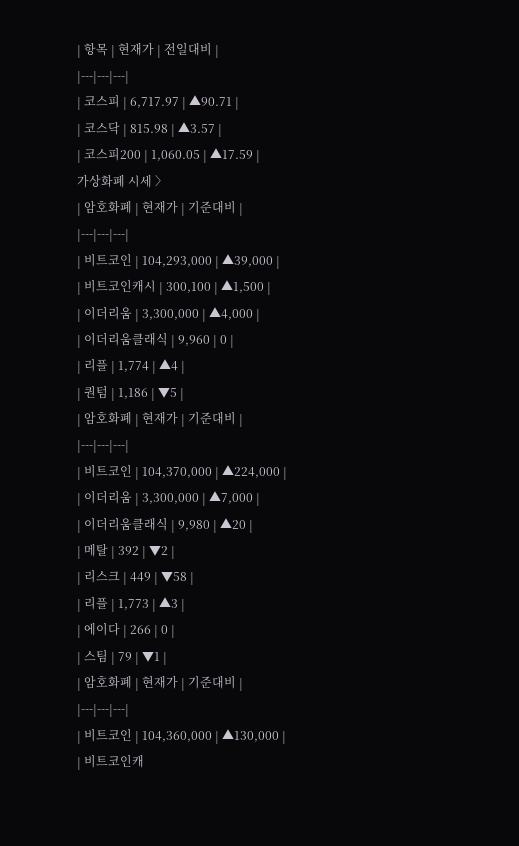| 항목 | 현재가 | 전일대비 |
|---|---|---|
| 코스피 | 6,717.97 | ▲90.71 |
| 코스닥 | 815.98 | ▲3.57 |
| 코스피200 | 1,060.05 | ▲17.59 |
가상화폐 시세 〉
| 암호화폐 | 현재가 | 기준대비 |
|---|---|---|
| 비트코인 | 104,293,000 | ▲39,000 |
| 비트코인캐시 | 300,100 | ▲1,500 |
| 이더리움 | 3,300,000 | ▲4,000 |
| 이더리움클래식 | 9,960 | 0 |
| 리플 | 1,774 | ▲4 |
| 퀀텀 | 1,186 | ▼5 |
| 암호화폐 | 현재가 | 기준대비 |
|---|---|---|
| 비트코인 | 104,370,000 | ▲224,000 |
| 이더리움 | 3,300,000 | ▲7,000 |
| 이더리움클래식 | 9,980 | ▲20 |
| 메탈 | 392 | ▼2 |
| 리스크 | 449 | ▼58 |
| 리플 | 1,773 | ▲3 |
| 에이다 | 266 | 0 |
| 스팀 | 79 | ▼1 |
| 암호화폐 | 현재가 | 기준대비 |
|---|---|---|
| 비트코인 | 104,360,000 | ▲130,000 |
| 비트코인캐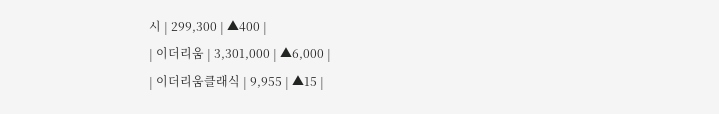시 | 299,300 | ▲400 |
| 이더리움 | 3,301,000 | ▲6,000 |
| 이더리움클래식 | 9,955 | ▲15 |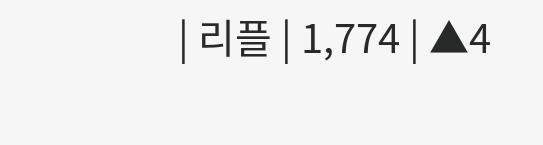| 리플 | 1,774 | ▲4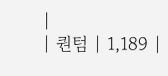|
| 퀀텀 | 1,189 |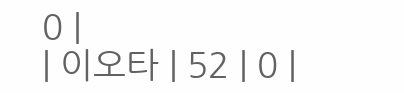0 |
| 이오타 | 52 | 0 |